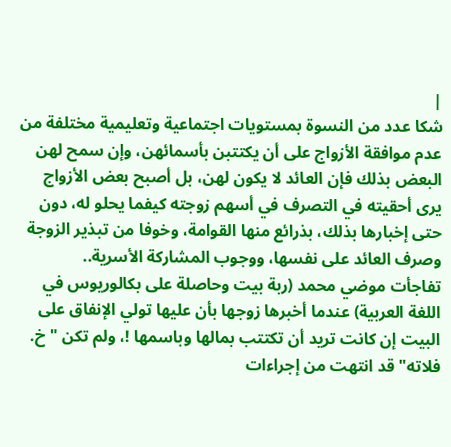|
شكا عدد من النسوة بمستويات اجتماعية وتعليمية مختلفة من عدم موافقة الأزواج على أن يكتتبن بأسمائهن، وإن سمح لهن البعض بذلك فإن العائد لا يكون لهن، بل أصبح بعض الأزواج يرى أحقيته في التصرف في أسهم زوجته كيفما يحلو له، دون حتى إخبارها بذلك، بذرائع منها القوامة، وخوفا من تبذير الزوجة وصرف العائد على نفسها، ووجوب المشاركة الأسرية..
تفاجأت موضي محمد (ربة بيت وحاصلة على بكالوريوس في اللغة العربية) عندما أخبرها زوجها بأن عليها تولي الإنفاق على البيت إن كانت تريد أن تكتتب بمالها وباسمها !، ولم تكن "خ. فلاته" قد انتهت من إجراءات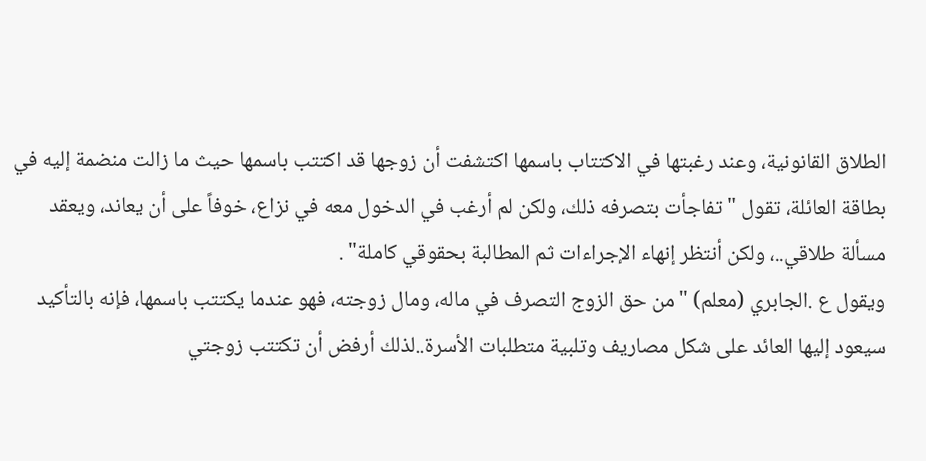الطلاق القانونية، وعند رغبتها في الاكتتاب باسمها اكتشفت أن زوجها قد اكتتب باسمها حيث ما زالت منضمة إليه في بطاقة العائلة، تقول "تفاجأت بتصرفه ذلك، ولكن لم أرغب في الدخول معه في نزاع، خوفاً على أن يعاند، ويعقد مسألة طلاقي..، ولكن أنتظر إنهاء الإجراءات ثم المطالبة بحقوقي كاملة" .
ويقول ع .الجابري (معلم) "من حق الزوج التصرف في ماله، ومال زوجته، فهو عندما يكتتب باسمها، فإنه بالتأكيد سيعود إليها العائد على شكل مصاريف وتلبية متطلبات الأسرة..لذلك أرفض أن تكتتب زوجتي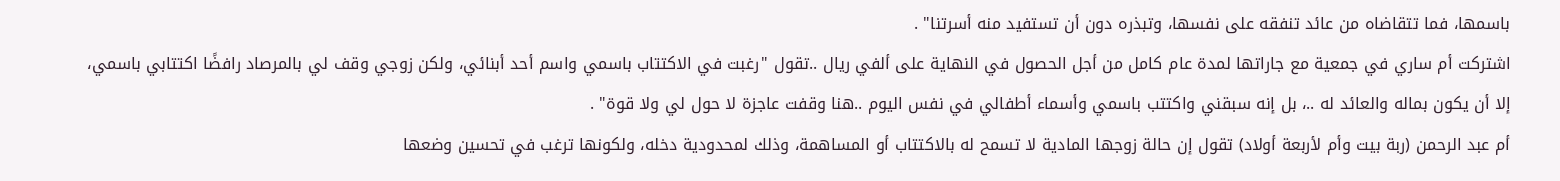باسمها، فما تتقاضاه من عائد تنفقه على نفسها، وتبذره دون أن تستفيد منه أسرتنا" .
اشتركت أم ساري في جمعية مع جاراتها لمدة عام كامل من أجل الحصول في النهاية على ألفي ريال ..تقول "رغبت في الاكتتاب باسمي واسم أحد أبنائي، ولكن زوجي وقف لي بالمرصاد رافضًا اكتتابي باسمي، إلا أن يكون بماله والعائد له ..، بل إنه سبقني واكتتب باسمي وأسماء أطفالي في نفس اليوم ..هنا وقفت عاجزة لا حول لي ولا قوة" .
أم عبد الرحمن (ربة بيت وأم لأربعة أولاد) تقول إن حالة زوجها المادية لا تسمح له بالاكتتاب أو المساهمة، وذلك لمحدودية دخله، ولكونها ترغب في تحسين وضعها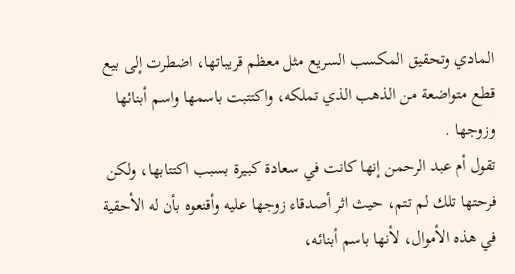المادي وتحقيق المكسب السريع مثل معظم قريباتها، اضطرت إلى بيع قطع متواضعة من الذهب الذي تملكه، واكتتبت باسمها واسم أبنائها وزوجها .
تقول أم عبد الرحمن إنها كانت في سعادة كبيرة بسبب اكتتابها، ولكن فرحتها تلك لم تتم، حيث اثر أصدقاء زوجها عليه وأقنعوه بأن له الأحقية في هذه الأموال، لأنها باسم أبنائه،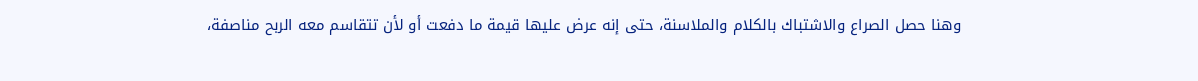وهنا حصل الصراع والاشتباك بالكلام والملاسنة، حتى إنه عرض عليها قيمة ما دفعت أو لأن تتقاسم معه الربح مناصفة،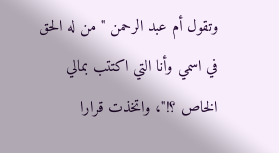وتقول أم عبد الرحمن " من له الحق في اسمي وأنا التي اكتتب بمالي الخاص ؟!"، واتخذت قرارا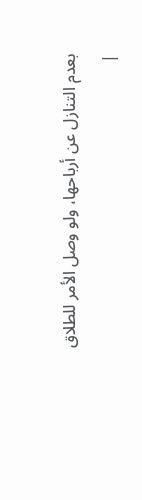بعدم التنازل عن أرباحها، ولو وصل الأمر للطلاق
|